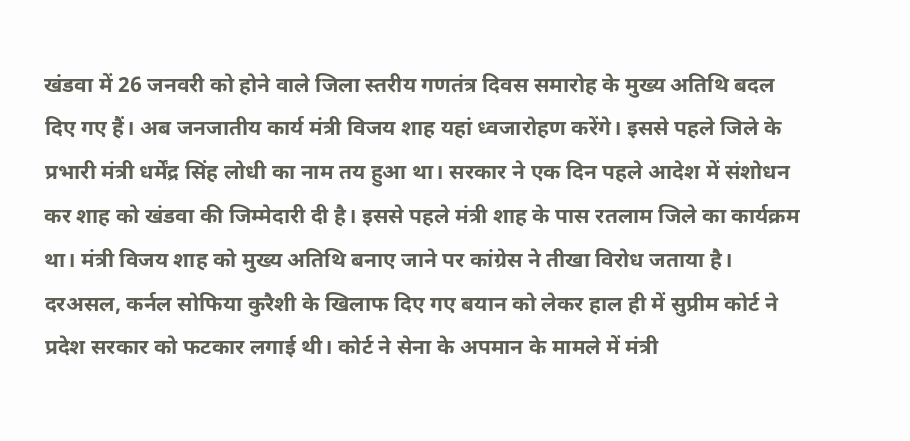खंडवा में 26 जनवरी को होने वाले जिला स्तरीय गणतंत्र दिवस समारोह के मुख्य अतिथि बदल दिए गए हैं। अब जनजातीय कार्य मंत्री विजय शाह यहां ध्वजारोहण करेंगे। इससे पहले जिले के प्रभारी मंत्री धर्मेंद्र सिंह लोधी का नाम तय हुआ था। सरकार ने एक दिन पहले आदेश में संशोधन कर शाह को खंडवा की जिम्मेदारी दी है। इससे पहले मंत्री शाह के पास रतलाम जिले का कार्यक्रम था। मंत्री विजय शाह को मुख्य अतिथि बनाए जाने पर कांग्रेस ने तीखा विरोध जताया है। दरअसल, कर्नल सोफिया कुरैशी के खिलाफ दिए गए बयान को लेकर हाल ही में सुप्रीम कोर्ट ने प्रदेश सरकार को फटकार लगाई थी। कोर्ट ने सेना के अपमान के मामले में मंत्री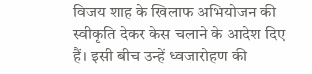विजय शाह के खिलाफ अभियोजन की स्वीकृति देकर केस चलाने के आदेश दिए हैं। इसी बीच उन्हें ध्वजारोहण की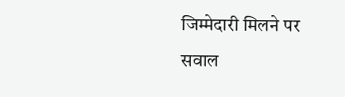जिम्मेदारी मिलने पर सवाल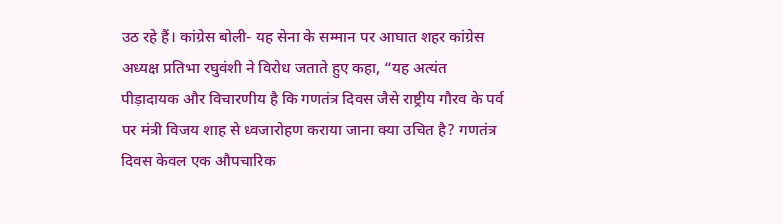उठ रहे हैं। कांग्रेस बोली- यह सेना के सम्मान पर आघात शहर कांग्रेस अध्यक्ष प्रतिभा रघुवंशी ने विरोध जताते हुए कहा, “यह अत्यंत पीड़ादायक और विचारणीय है कि गणतंत्र दिवस जैसे राष्ट्रीय गौरव के पर्व पर मंत्री विजय शाह से ध्वजारोहण कराया जाना क्या उचित है? गणतंत्र दिवस केवल एक औपचारिक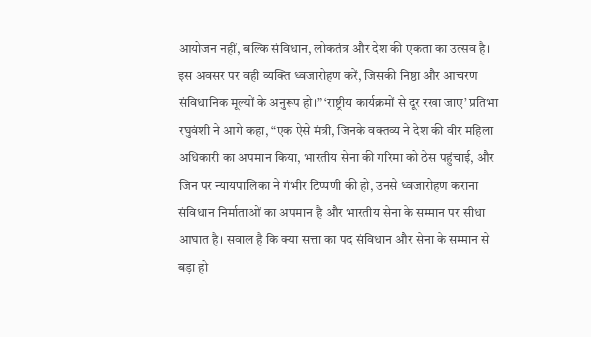आयोजन नहीं, बल्कि संविधान, लोकतंत्र और देश की एकता का उत्सव है। इस अवसर पर वही व्यक्ति ध्वजारोहण करें, जिसकी निष्ठा और आचरण संविधानिक मूल्यों के अनुरूप हो।” ‘राष्ट्रीय कार्यक्रमों से दूर रखा जाए’ प्रतिभा रघुवंशी ने आगे कहा, “एक ऐसे मंत्री, जिनके वक्तव्य ने देश की वीर महिला अधिकारी का अपमान किया, भारतीय सेना की गरिमा को ठेस पहुंचाई, और जिन पर न्यायपालिका ने गंभीर टिप्पणी की हो, उनसे ध्वजारोहण कराना संविधान निर्माताओं का अपमान है और भारतीय सेना के सम्मान पर सीधा आघात है। सवाल है कि क्या सत्ता का पद संविधान और सेना के सम्मान से बड़ा हो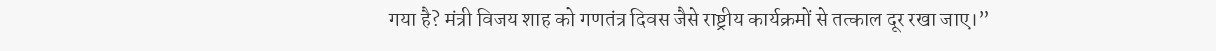गया है? मंत्री विजय शाह को गणतंत्र दिवस जैसे राष्ट्रीय कार्यक्रमों से तत्काल दूर रखा जाए।”